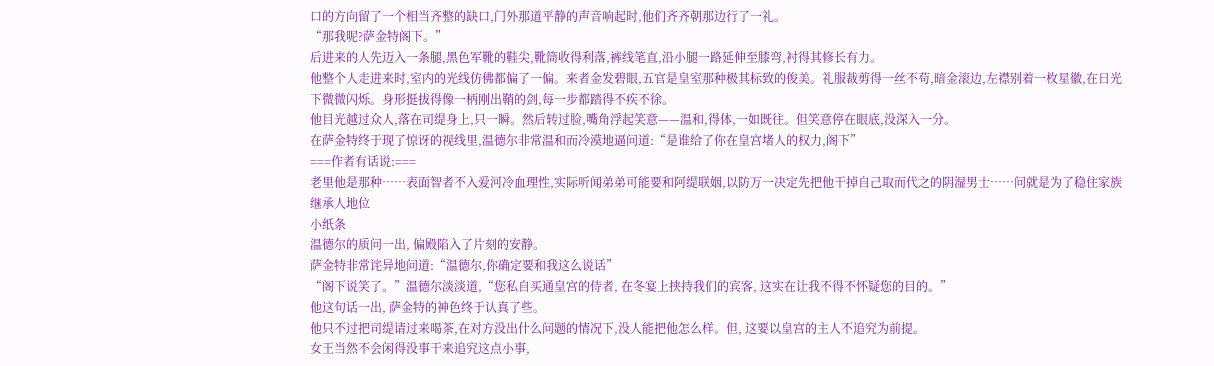口的方向留了一个相当齐整的缺口,门外那道平静的声音响起时,他们齐齐朝那边行了一礼。
“那我呢?萨金特阁下。”
后进来的人先迈入一条腿,黑色军靴的鞋尖,靴筒收得利落,裤线笔直,沿小腿一路延伸至膝弯,衬得其修长有力。
他整个人走进来时,室内的光线仿佛都偏了一偏。来者金发碧眼,五官是皇室那种极其标致的俊美。礼服裁剪得一丝不苟,暗金滚边,左襟别着一枚星徽,在日光下微微闪烁。身形挺拔得像一柄刚出鞘的剑,每一步都踏得不疾不徐。
他目光越过众人,落在司缇身上,只一瞬。然后转过脸,嘴角浮起笑意——温和,得体,一如既往。但笑意停在眼底,没深入一分。
在萨金特终于现了惊讶的视线里,温德尔非常温和而冷漠地逼问道:“是谁给了你在皇宫堵人的权力,阁下”
===作者有话说:===
老里他是那种……表面智者不入爱河冷血理性,实际听闻弟弟可能要和阿缇联姻,以防万一决定先把他干掉自己取而代之的阴湿男士……问就是为了稳住家族继承人地位
小纸条
温德尔的质问一出, 偏殿陷入了片刻的安静。
萨金特非常诧异地问道:“温德尔,你确定要和我这么说话”
“阁下说笑了。”温德尔淡淡道,“您私自买通皇宫的侍者, 在冬宴上挟持我们的宾客, 这实在让我不得不怀疑您的目的。”
他这句话一出, 萨金特的神色终于认真了些。
他只不过把司缇请过来喝茶,在对方没出什么问题的情况下,没人能把他怎么样。但, 这要以皇宫的主人不追究为前提。
女王当然不会闲得没事干来追究这点小事,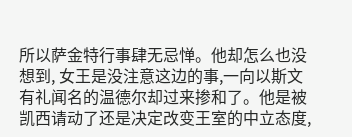所以萨金特行事肆无忌惮。他却怎么也没想到, 女王是没注意这边的事,一向以斯文有礼闻名的温德尔却过来掺和了。他是被凯西请动了还是决定改变王室的中立态度,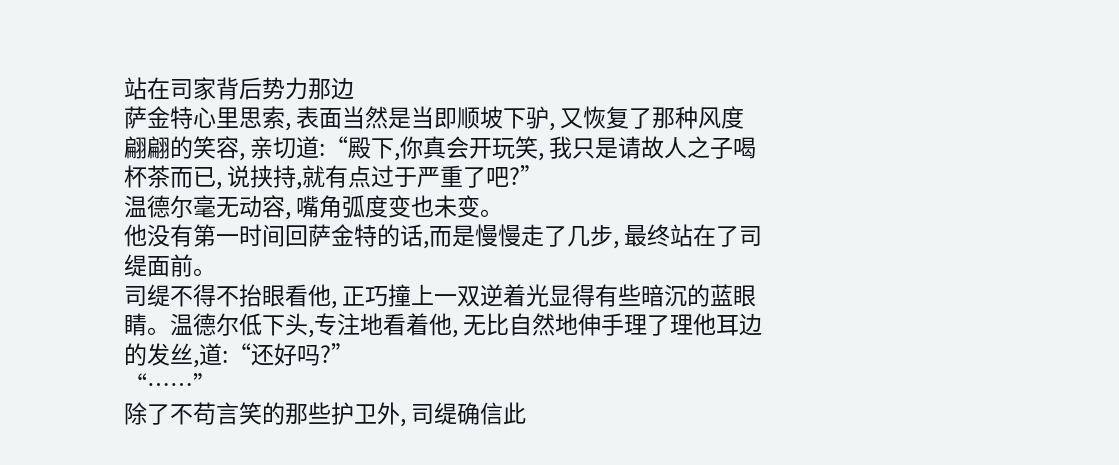站在司家背后势力那边
萨金特心里思索, 表面当然是当即顺坡下驴, 又恢复了那种风度翩翩的笑容, 亲切道:“殿下,你真会开玩笑, 我只是请故人之子喝杯茶而已, 说挟持,就有点过于严重了吧?”
温德尔毫无动容, 嘴角弧度变也未变。
他没有第一时间回萨金特的话,而是慢慢走了几步, 最终站在了司缇面前。
司缇不得不抬眼看他, 正巧撞上一双逆着光显得有些暗沉的蓝眼睛。温德尔低下头,专注地看着他, 无比自然地伸手理了理他耳边的发丝,道:“还好吗?”
“……”
除了不苟言笑的那些护卫外, 司缇确信此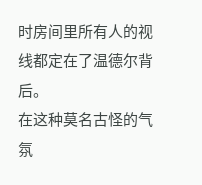时房间里所有人的视线都定在了温德尔背后。
在这种莫名古怪的气氛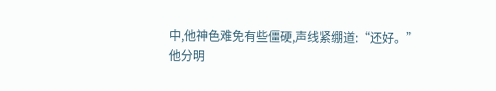中,他神色难免有些僵硬,声线紧绷道:“还好。”
他分明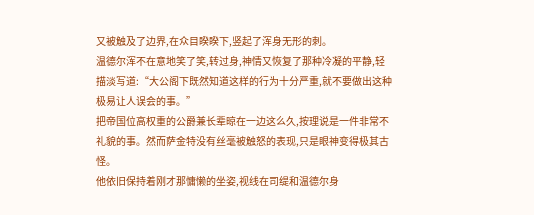又被触及了边界,在众目睽睽下,竖起了浑身无形的刺。
温德尔浑不在意地笑了笑,转过身,神情又恢复了那种冷凝的平静,轻描淡写道:“大公阁下既然知道这样的行为十分严重,就不要做出这种极易让人误会的事。”
把帝国位高权重的公爵兼长辈晾在一边这么久,按理说是一件非常不礼貌的事。然而萨金特没有丝毫被触怒的表现,只是眼神变得极其古怪。
他依旧保持着刚才那慵懒的坐姿,视线在司缇和温德尔身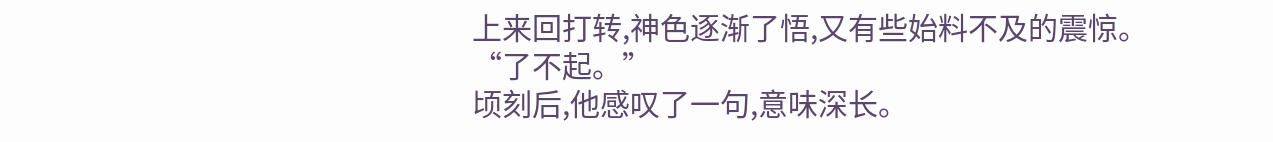上来回打转,神色逐渐了悟,又有些始料不及的震惊。
“了不起。”
顷刻后,他感叹了一句,意味深长。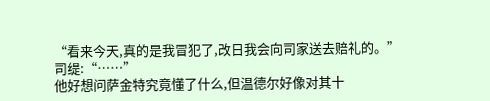“看来今天,真的是我冒犯了,改日我会向司家送去赔礼的。”
司缇:“……”
他好想问萨金特究竟懂了什么,但温德尔好像对其十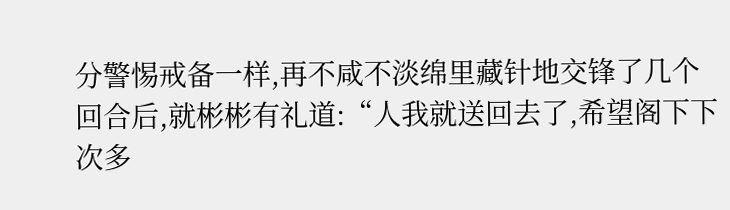分警惕戒备一样,再不咸不淡绵里藏针地交锋了几个回合后,就彬彬有礼道:“人我就送回去了,希望阁下下次多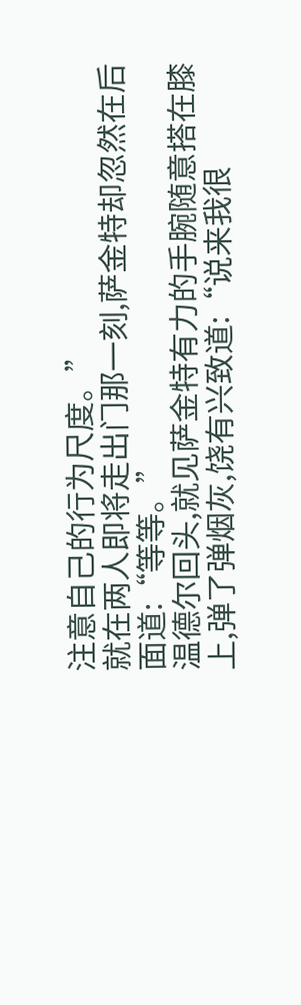注意自己的行为尺度。”
就在两人即将走出门那一刻,萨金特却忽然在后面道:“等等。”
温德尔回头,就见萨金特有力的手腕随意搭在膝上,弹了弹烟灰,饶有兴致道:“说来我很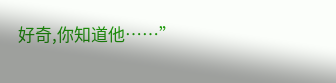好奇,你知道他……”